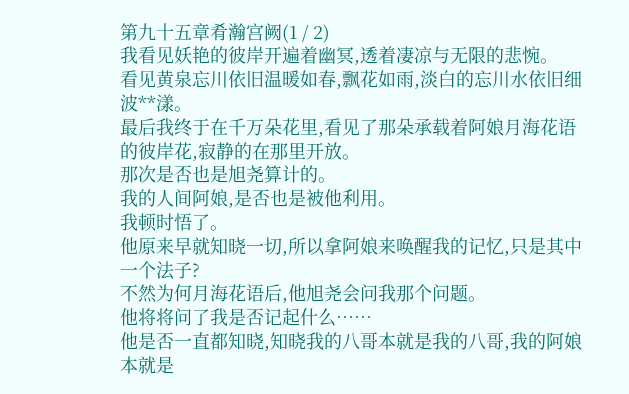第九十五章肴瀚宫阙(1 / 2)
我看见妖艳的彼岸开遍着幽冥,透着凄凉与无限的悲惋。
看见黄泉忘川依旧温暖如春,飘花如雨,淡白的忘川水依旧细波**漾。
最后我终于在千万朵花里,看见了那朵承载着阿娘月海花语的彼岸花,寂静的在那里开放。
那次是否也是旭尧算计的。
我的人间阿娘,是否也是被他利用。
我顿时悟了。
他原来早就知晓一切,所以拿阿娘来唤醒我的记忆,只是其中一个法子?
不然为何月海花语后,他旭尧会问我那个问题。
他将将问了我是否记起什么……
他是否一直都知晓,知晓我的八哥本就是我的八哥,我的阿娘本就是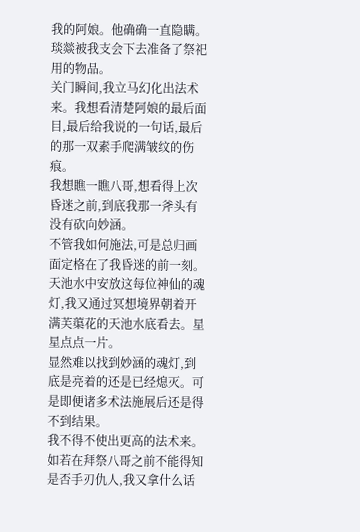我的阿娘。他确确一直隐瞒。
琰燚被我支会下去准备了祭祀用的物品。
关门瞬间,我立马幻化出法术来。我想看清楚阿娘的最后面目,最后给我说的一句话,最后的那一双素手爬满皱纹的伤痕。
我想瞧一瞧八哥,想看得上次昏迷之前,到底我那一斧头有没有砍向妙涵。
不管我如何施法,可是总归画面定格在了我昏迷的前一刻。
天池水中安放这每位神仙的魂灯,我又通过冥想境界朝着开满芙蕖花的天池水底看去。星星点点一片。
显然难以找到妙涵的魂灯,到底是亮着的还是已经熄灭。可是即便诸多术法施展后还是得不到结果。
我不得不使出更高的法术来。
如若在拜祭八哥之前不能得知是否手刃仇人,我又拿什么话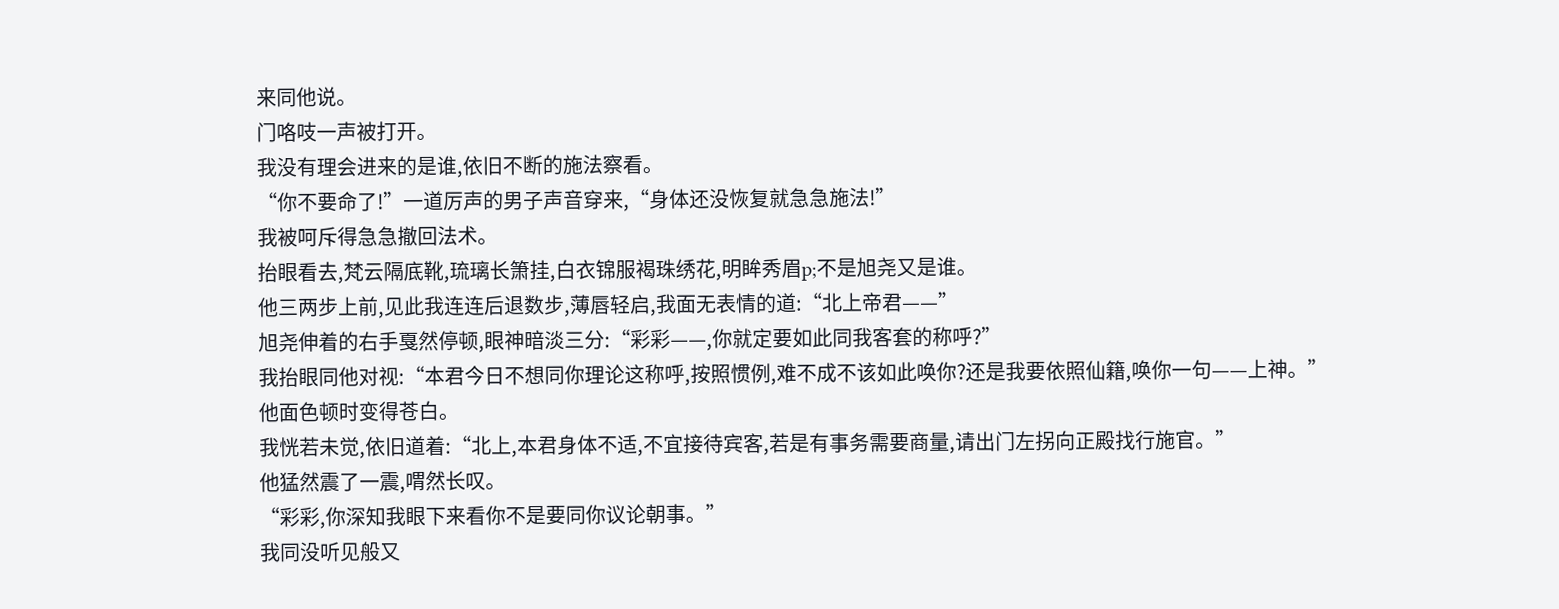来同他说。
门咯吱一声被打开。
我没有理会进来的是谁,依旧不断的施法察看。
“你不要命了!”一道厉声的男子声音穿来,“身体还没恢复就急急施法!”
我被呵斥得急急撤回法术。
抬眼看去,梵云隔底靴,琉璃长箫挂,白衣锦服褐珠绣花,明眸秀眉p;不是旭尧又是谁。
他三两步上前,见此我连连后退数步,薄唇轻启,我面无表情的道:“北上帝君——”
旭尧伸着的右手戛然停顿,眼神暗淡三分:“彩彩——,你就定要如此同我客套的称呼?”
我抬眼同他对视:“本君今日不想同你理论这称呼,按照惯例,难不成不该如此唤你?还是我要依照仙籍,唤你一句——上神。”
他面色顿时变得苍白。
我恍若未觉,依旧道着:“北上,本君身体不适,不宜接待宾客,若是有事务需要商量,请出门左拐向正殿找行施官。”
他猛然震了一震,喟然长叹。
“彩彩,你深知我眼下来看你不是要同你议论朝事。”
我同没听见般又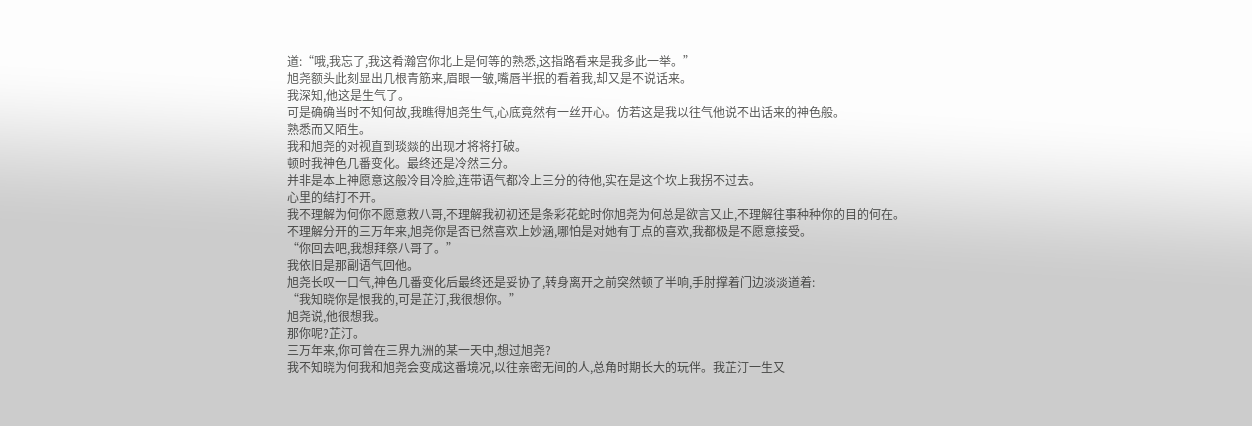道:“哦,我忘了,我这肴瀚宫你北上是何等的熟悉,这指路看来是我多此一举。”
旭尧额头此刻显出几根青筋来,眉眼一皱,嘴唇半抿的看着我,却又是不说话来。
我深知,他这是生气了。
可是确确当时不知何故,我瞧得旭尧生气,心底竟然有一丝开心。仿若这是我以往气他说不出话来的神色般。
熟悉而又陌生。
我和旭尧的对视直到琰燚的出现才将将打破。
顿时我神色几番变化。最终还是冷然三分。
并非是本上神愿意这般冷目冷脸,连带语气都冷上三分的待他,实在是这个坎上我拐不过去。
心里的结打不开。
我不理解为何你不愿意救八哥,不理解我初初还是条彩花蛇时你旭尧为何总是欲言又止,不理解往事种种你的目的何在。
不理解分开的三万年来,旭尧你是否已然喜欢上妙涵,哪怕是对她有丁点的喜欢,我都极是不愿意接受。
“你回去吧,我想拜祭八哥了。”
我依旧是那副语气回他。
旭尧长叹一口气,神色几番变化后最终还是妥协了,转身离开之前突然顿了半响,手肘撑着门边淡淡道着:
“我知晓你是恨我的,可是芷汀,我很想你。”
旭尧说,他很想我。
那你呢?芷汀。
三万年来,你可曾在三界九洲的某一天中,想过旭尧?
我不知晓为何我和旭尧会变成这番境况,以往亲密无间的人,总角时期长大的玩伴。我芷汀一生又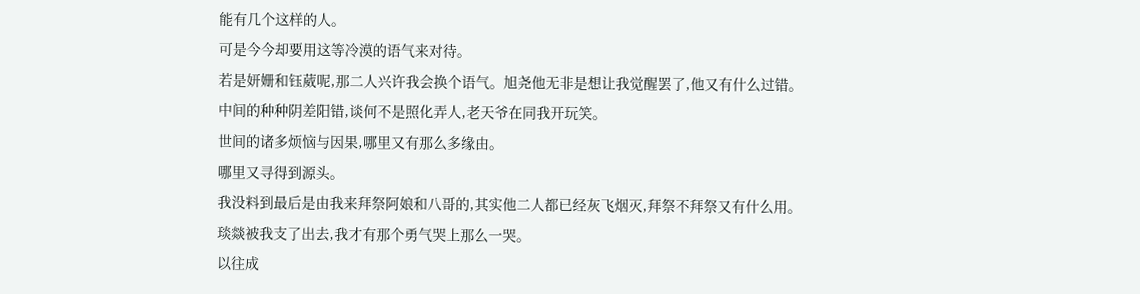能有几个这样的人。
可是今今却要用这等冷漠的语气来对待。
若是妍姗和钰葳呢,那二人兴许我会换个语气。旭尧他无非是想让我觉醒罢了,他又有什么过错。
中间的种种阴差阳错,谈何不是照化弄人,老天爷在同我开玩笑。
世间的诸多烦恼与因果,哪里又有那么多缘由。
哪里又寻得到源头。
我没料到最后是由我来拜祭阿娘和八哥的,其实他二人都已经灰飞烟灭,拜祭不拜祭又有什么用。
琰燚被我支了出去,我才有那个勇气哭上那么一哭。
以往成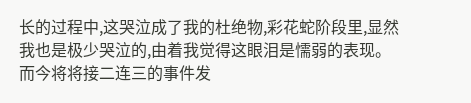长的过程中,这哭泣成了我的杜绝物,彩花蛇阶段里,显然我也是极少哭泣的,由着我觉得这眼泪是懦弱的表现。
而今将将接二连三的事件发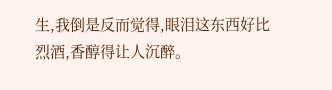生,我倒是反而觉得,眼泪这东西好比烈酒,香醇得让人沉醉。